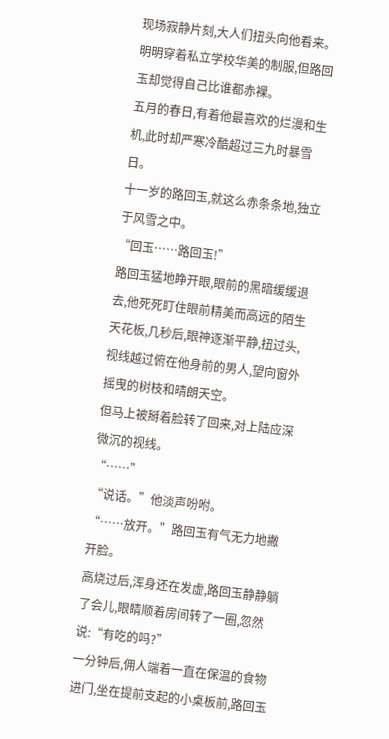现场寂静片刻,大人们扭头向他看来。
明明穿着私立学校华美的制服,但路回玉却觉得自己比谁都赤裸。
五月的春日,有着他最喜欢的烂漫和生机,此时却严寒冷酷超过三九时暴雪日。
十一岁的路回玉,就这么赤条条地,独立于风雪之中。
“回玉……路回玉!”
路回玉猛地睁开眼,眼前的黑暗缓缓退去,他死死盯住眼前精美而高远的陌生天花板,几秒后,眼神逐渐平静,扭过头,视线越过俯在他身前的男人,望向窗外摇曳的树枝和晴朗天空。
但马上被掰着脸转了回来,对上陆应深微沉的视线。
“……”
“说话。”他淡声吩咐。
“……放开。”路回玉有气无力地撇开脸。
高烧过后,浑身还在发虚,路回玉静静躺了会儿,眼睛顺着房间转了一圈,忽然说:“有吃的吗?”
一分钟后,佣人端着一直在保温的食物进门,坐在提前支起的小桌板前,路回玉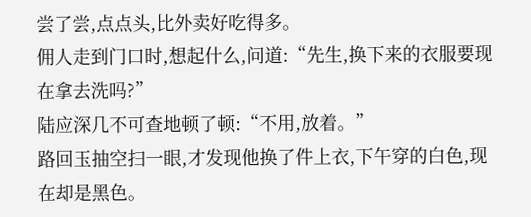尝了尝,点点头,比外卖好吃得多。
佣人走到门口时,想起什么,问道:“先生,换下来的衣服要现在拿去洗吗?”
陆应深几不可查地顿了顿:“不用,放着。”
路回玉抽空扫一眼,才发现他换了件上衣,下午穿的白色,现在却是黑色。